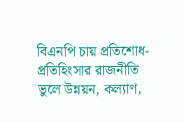বিএনপি চায় প্রতিশোধ-প্রতিহিংসার রাজনীতি ভুলে উন্নয়ন, কল্যাণ,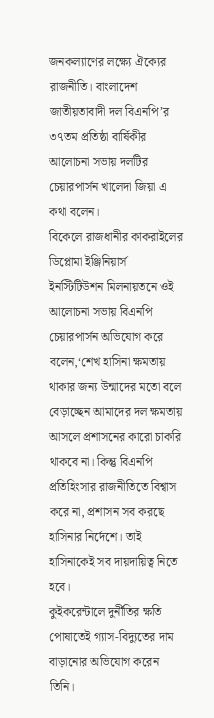জনকল্যাণের লক্ষ্যে ঐক্যের রাজনীতি। বাংলাদেশ জাতীয়তাবাদী দল বিএনপি’র ৩৭তম প্রতিষ্ঠা বার্ষিকীর আলোচনা সভায় দলটির চেয়ারপার্সন খালেদা জিয়া এ কথা বলেন।
বিকেলে রাজধানীর কাকরাইলের ডিপ্লোমা ইঞ্জিনিয়ার্স ইনস্টিটিউশন মিলনায়তনে ওই আলোচনা সভায় বিএনপি চেয়ারপার্সন অভিযোগ করে বলেন,‘শেখ হাসিনা ক্ষমতায় থাকার জন্য উন্মাদের মতো বলে বেড়াচ্ছেন আমাদের দল ক্ষমতায় আসলে প্রশাসনের কারো চাকরি থাকবে না। কিন্তু বিএনপি প্রতিহিংসার রাজনীতিতে বিশ্বাস করে না, প্রশাসন সব করছে হাসিনার নির্দেশে। তাই হাসিনাকেই সব দায়দায়িত্ব নিতে হবে।
কুইকরেন্টালে দুর্নীতির ক্ষতি পোষাতেই গ্যাস-বিদ্যুতের দাম বাড়ানোর অভিযোগ করেন তিনি।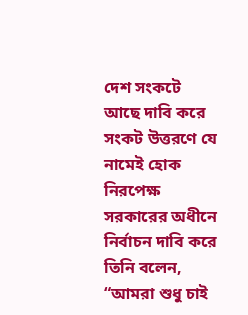দেশ সংকটে আছে দাবি করে সংকট উত্তরণে যে নামেই হোক নিরপেক্ষ সরকারের অধীনে নির্বাচন দাবি করে তিনি বলেন, “আমরা শুধু চাই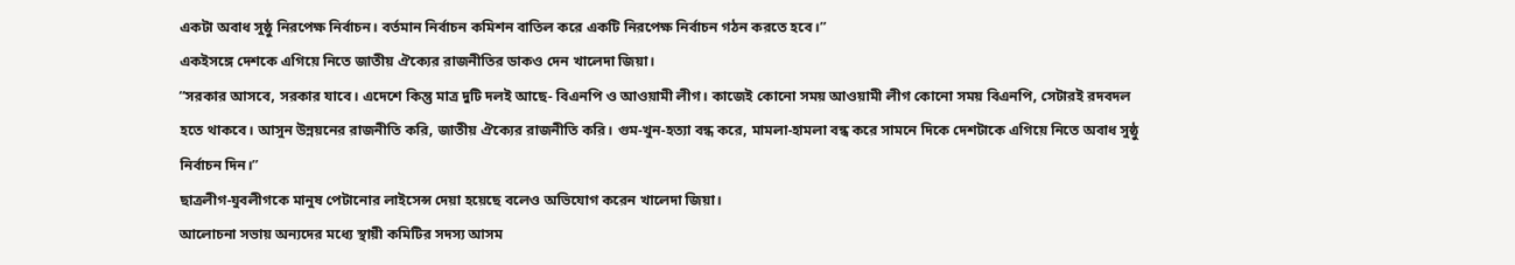একটা অবাধ সুষ্ঠু নিরপেক্ষ নির্বাচন। বর্তমান নির্বাচন কমিশন বাতিল করে একটি নিরপেক্ষ নির্বাচন গঠন করতে হবে।”
একইসঙ্গে দেশকে এগিয়ে নিতে জাতীয় ঐক্যের রাজনীতির ডাকও দেন খালেদা জিয়া।
“সরকার আসবে, সরকার যাবে। এদেশে কিন্তু মাত্র দুটি দলই আছে- বিএনপি ও আওয়ামী লীগ। কাজেই কোনো সময় আওয়ামী লীগ কোনো সময় বিএনপি, সেটারই রদবদল হতে থাকবে। আসুন উন্নয়নের রাজনীতি করি, জাতীয় ঐক্যের রাজনীতি করি। গুম-খুন-হত্যা বন্ধ করে, মামলা-হামলা বন্ধ করে সামনে দিকে দেশটাকে এগিয়ে নিতে অবাধ সুষ্ঠু নির্বাচন দিন।”
ছাত্রলীগ-যুবলীগকে মানুষ পেটানোর লাইসেন্স দেয়া হয়েছে বলেও অভিযোগ করেন খালেদা জিয়া।
আলোচনা সভায় অন্যদের মধ্যে স্থায়ী কমিটির সদস্য আসম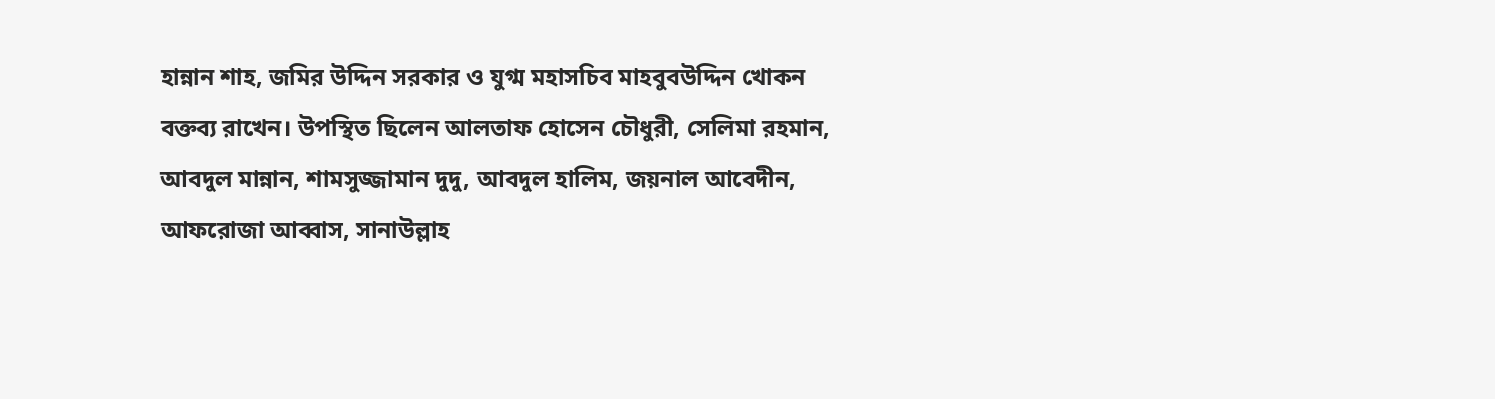হান্নান শাহ, জমির উদ্দিন সরকার ও যুগ্ম মহাসচিব মাহবুবউদ্দিন খোকন বক্তব্য রাখেন। উপস্থিত ছিলেন আলতাফ হোসেন চৌধুরী, সেলিমা রহমান, আবদুল মান্নান, শামসুজ্জামান দুদু, আবদুল হালিম, জয়নাল আবেদীন, আফরোজা আব্বাস, সানাউল্লাহ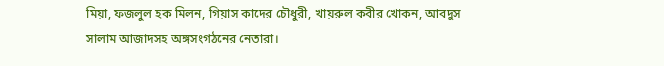মিয়া, ফজলুল হক মিলন, গিয়াস কাদের চৌধুরী, খায়রুল কবীর খোকন, আবদুস সালাম আজাদসহ অঙ্গসংগঠনের নেতারা।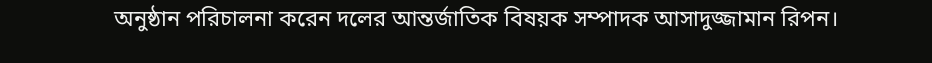অনুষ্ঠান পরিচালনা করেন দলের আন্তর্জাতিক বিষয়ক সম্পাদক আসাদুজ্জামান রিপন।